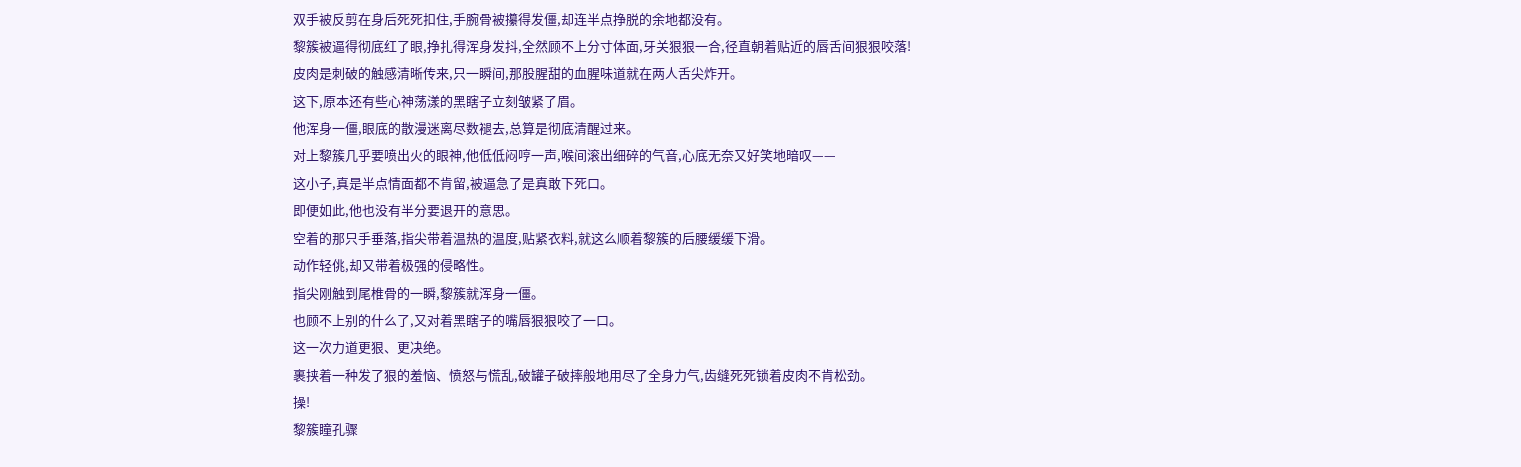双手被反剪在身后死死扣住,手腕骨被攥得发僵,却连半点挣脱的余地都没有。
黎簇被逼得彻底红了眼,挣扎得浑身发抖,全然顾不上分寸体面,牙关狠狠一合,径直朝着贴近的唇舌间狠狠咬落!
皮肉是刺破的触感清晰传来,只一瞬间,那股腥甜的血腥味道就在两人舌尖炸开。
这下,原本还有些心神荡漾的黑瞎子立刻皱紧了眉。
他浑身一僵,眼底的散漫迷离尽数褪去,总算是彻底清醒过来。
对上黎簇几乎要喷出火的眼神,他低低闷哼一声,喉间滚出细碎的气音,心底无奈又好笑地暗叹——
这小子,真是半点情面都不肯留,被逼急了是真敢下死口。
即便如此,他也没有半分要退开的意思。
空着的那只手垂落,指尖带着温热的温度,贴紧衣料,就这么顺着黎簇的后腰缓缓下滑。
动作轻佻,却又带着极强的侵略性。
指尖刚触到尾椎骨的一瞬,黎簇就浑身一僵。
也顾不上别的什么了,又对着黑瞎子的嘴唇狠狠咬了一口。
这一次力道更狠、更决绝。
裹挟着一种发了狠的羞恼、愤怒与慌乱,破罐子破摔般地用尽了全身力气,齿缝死死锁着皮肉不肯松劲。
操!
黎簇瞳孔骤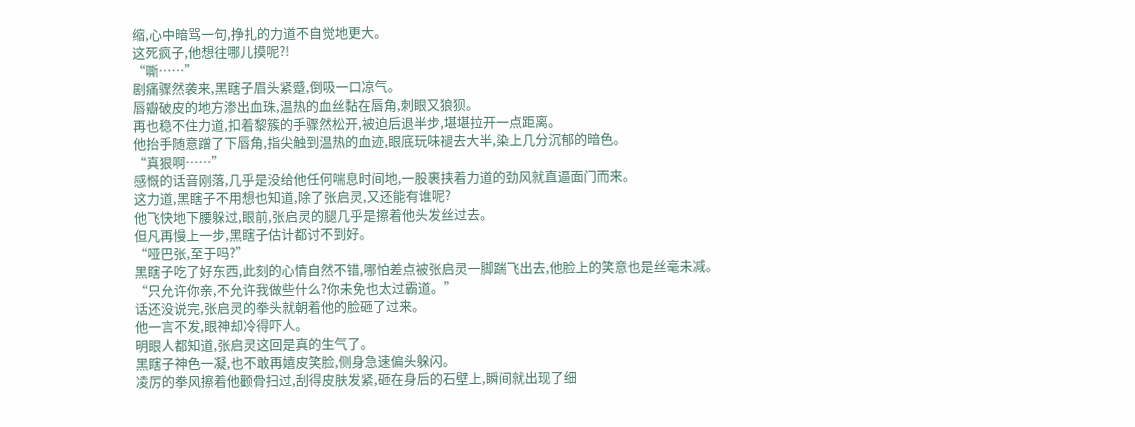缩,心中暗骂一句,挣扎的力道不自觉地更大。
这死疯子,他想往哪儿摸呢?!
“嘶……”
剧痛骤然袭来,黑瞎子眉头紧蹙,倒吸一口凉气。
唇瓣破皮的地方渗出血珠,温热的血丝黏在唇角,刺眼又狼狈。
再也稳不住力道,扣着黎簇的手骤然松开,被迫后退半步,堪堪拉开一点距离。
他抬手随意蹭了下唇角,指尖触到温热的血迹,眼底玩味褪去大半,染上几分沉郁的暗色。
“真狠啊……”
感慨的话音刚落,几乎是没给他任何喘息时间地,一股裹挟着力道的劲风就直逼面门而来。
这力道,黑瞎子不用想也知道,除了张启灵,又还能有谁呢?
他飞快地下腰躲过,眼前,张启灵的腿几乎是擦着他头发丝过去。
但凡再慢上一步,黑瞎子估计都讨不到好。
“哑巴张,至于吗?”
黑瞎子吃了好东西,此刻的心情自然不错,哪怕差点被张启灵一脚踹飞出去,他脸上的笑意也是丝毫未减。
“只允许你亲,不允许我做些什么?你未免也太过霸道。”
话还没说完,张启灵的拳头就朝着他的脸砸了过来。
他一言不发,眼神却冷得吓人。
明眼人都知道,张启灵这回是真的生气了。
黑瞎子神色一凝,也不敢再嬉皮笑脸,侧身急速偏头躲闪。
凌厉的拳风擦着他颧骨扫过,刮得皮肤发紧,砸在身后的石壁上,瞬间就出现了细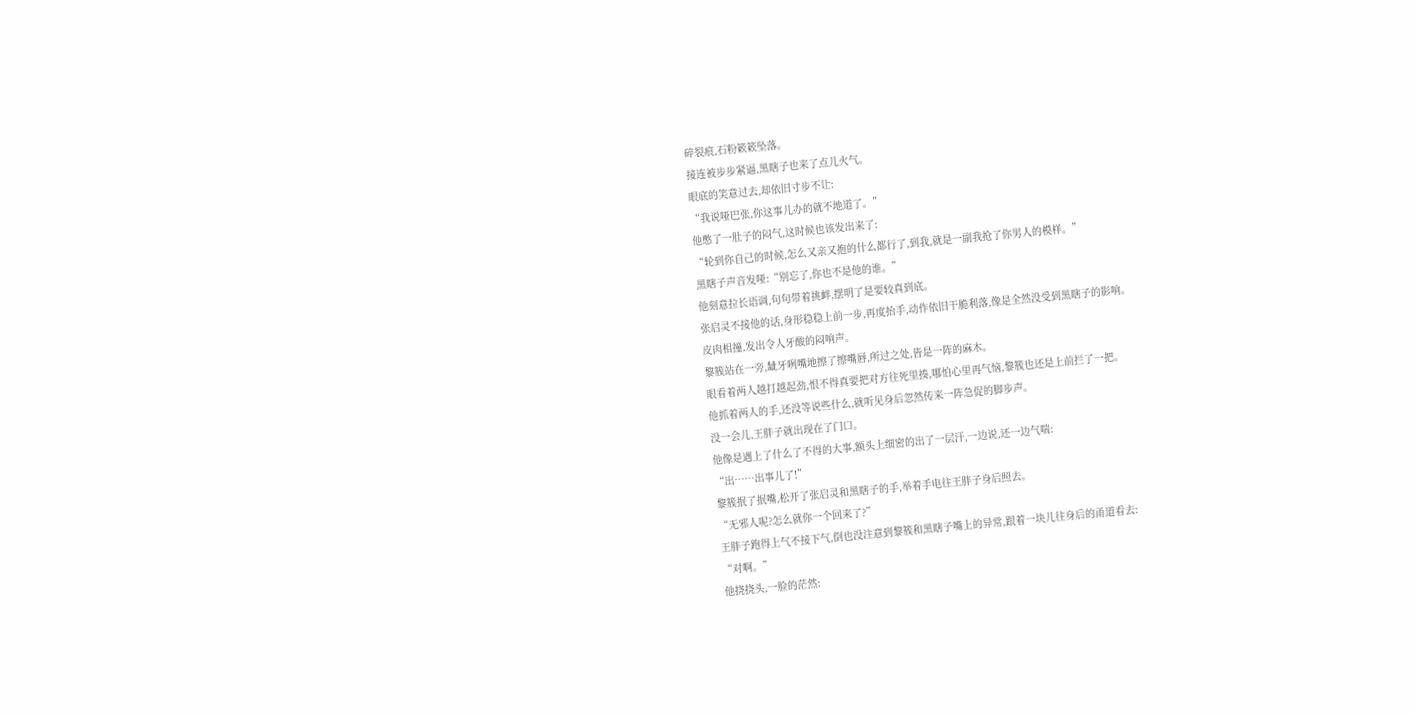碎裂痕,石粉簌簌坠落。
接连被步步紧逼,黑瞎子也来了点儿火气。
眼底的笑意过去,却依旧寸步不让:
“我说哑巴张,你这事儿办的就不地道了。”
他憋了一肚子的闷气,这时候也该发出来了:
“轮到你自己的时候,怎么又亲又抱的什么都行了,到我,就是一副我抢了你男人的模样。”
黑瞎子声音发哑:“别忘了,你也不是他的谁。”
他刻意拉长语调,句句带着挑衅,摆明了是要较真到底。
张启灵不接他的话,身形稳稳上前一步,再度抬手,动作依旧干脆利落,像是全然没受到黑瞎子的影响。
皮肉相撞,发出令人牙酸的闷响声。
黎簇站在一旁,龇牙咧嘴地擦了擦嘴唇,所过之处,皆是一阵的麻木。
眼看着两人越打越起劲,恨不得真要把对方往死里揍,哪怕心里再气恼,黎簇也还是上前拦了一把。
他抓着两人的手,还没等说些什么,就听见身后忽然传来一阵急促的脚步声。
没一会儿,王胖子就出现在了门口。
他像是遇上了什么了不得的大事,额头上细密的出了一层汗,一边说,还一边气喘:
“出……出事儿了!”
黎簇抿了抿嘴,松开了张启灵和黑瞎子的手,举着手电往王胖子身后照去。
“无邪人呢?怎么就你一个回来了?”
王胖子跑得上气不接下气,倒也没注意到黎簇和黑瞎子嘴上的异常,跟着一块儿往身后的甬道看去:
“对啊。”
他挠挠头,一脸的茫然: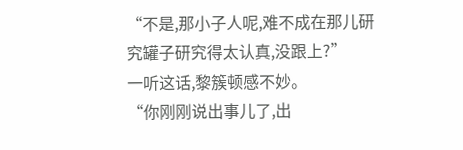“不是,那小子人呢,难不成在那儿研究罐子研究得太认真,没跟上?”
一听这话,黎簇顿感不妙。
“你刚刚说出事儿了,出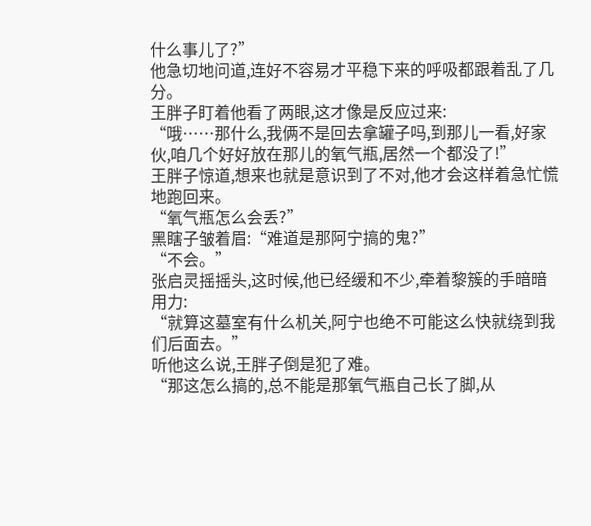什么事儿了?”
他急切地问道,连好不容易才平稳下来的呼吸都跟着乱了几分。
王胖子盯着他看了两眼,这才像是反应过来:
“哦……那什么,我俩不是回去拿罐子吗,到那儿一看,好家伙,咱几个好好放在那儿的氧气瓶,居然一个都没了!”
王胖子惊道,想来也就是意识到了不对,他才会这样着急忙慌地跑回来。
“氧气瓶怎么会丢?”
黑瞎子皱着眉:“难道是那阿宁搞的鬼?”
“不会。”
张启灵摇摇头,这时候,他已经缓和不少,牵着黎簇的手暗暗用力:
“就算这墓室有什么机关,阿宁也绝不可能这么快就绕到我们后面去。”
听他这么说,王胖子倒是犯了难。
“那这怎么搞的,总不能是那氧气瓶自己长了脚,从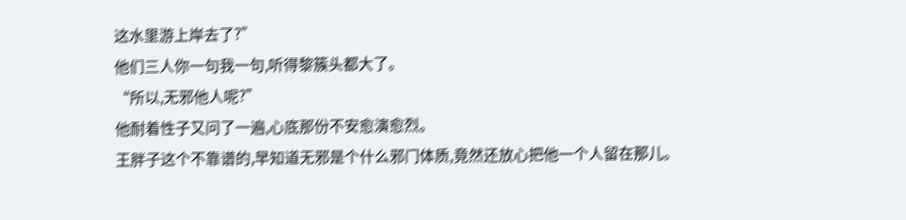这水里游上岸去了?”
他们三人你一句我一句,听得黎簇头都大了。
“所以,无邪他人呢?”
他耐着性子又问了一遍,心底那份不安愈演愈烈。
王胖子这个不靠谱的,早知道无邪是个什么邪门体质,竟然还放心把他一个人留在那儿。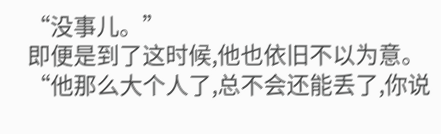“没事儿。”
即便是到了这时候,他也依旧不以为意。
“他那么大个人了,总不会还能丢了,你说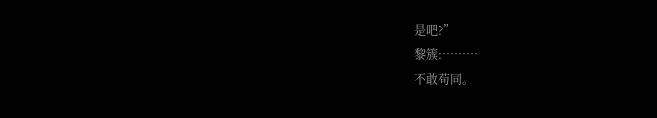是吧?”
黎簇:………
不敢苟同。